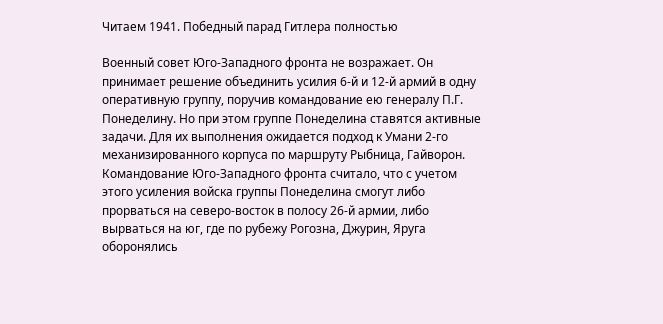Читаем 1941. Победный парад Гитлера полностью

Военный совет Юго-Западного фронта не возражает. Он принимает решение объединить усилия 6-й и 12-й армий в одну оперативную группу, поручив командование ею генералу П.Г. Понеделину. Но при этом группе Понеделина ставятся активные задачи. Для их выполнения ожидается подход к Умани 2-го механизированного корпуса по маршруту Рыбница, Гайворон. Командование Юго-Западного фронта считало, что с учетом этого усиления войска группы Понеделина смогут либо прорваться на северо-восток в полосу 26-й армии, либо вырваться на юг, где по рубежу Рогозна, Джурин, Яруга оборонялись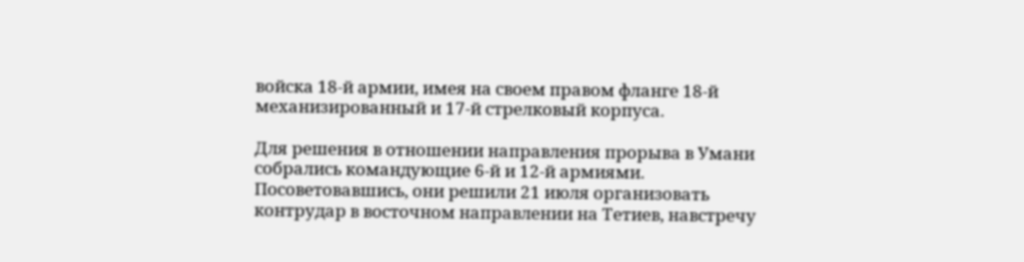войска 18-й армии, имея на своем правом фланге 18-й механизированный и 17-й стрелковый корпуса.

Для решения в отношении направления прорыва в Умани собрались командующие 6-й и 12-й армиями. Посоветовавшись, они решили 21 июля организовать контрудар в восточном направлении на Тетиев, навстречу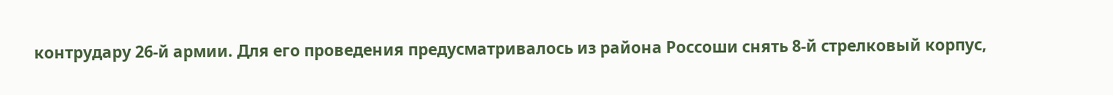контрудару 26-й армии. Для его проведения предусматривалось из района Россоши снять 8-й стрелковый корпус,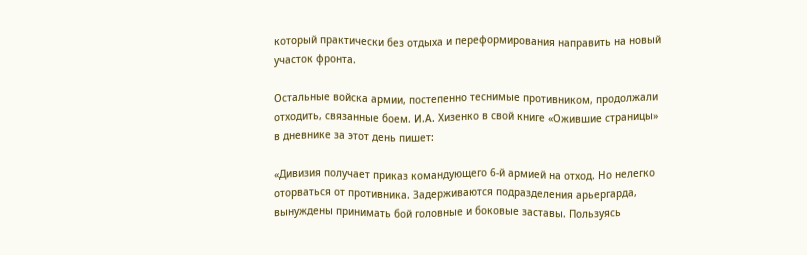который практически без отдыха и переформирования направить на новый участок фронта.

Остальные войска армии, постепенно теснимые противником, продолжали отходить, связанные боем. И.А. Хизенко в свой книге «Ожившие страницы» в дневнике за этот день пишет:

«Дивизия получает приказ командующего 6-й армией на отход. Но нелегко оторваться от противника. Задерживаются подразделения арьергарда, вынуждены принимать бой головные и боковые заставы. Пользуясь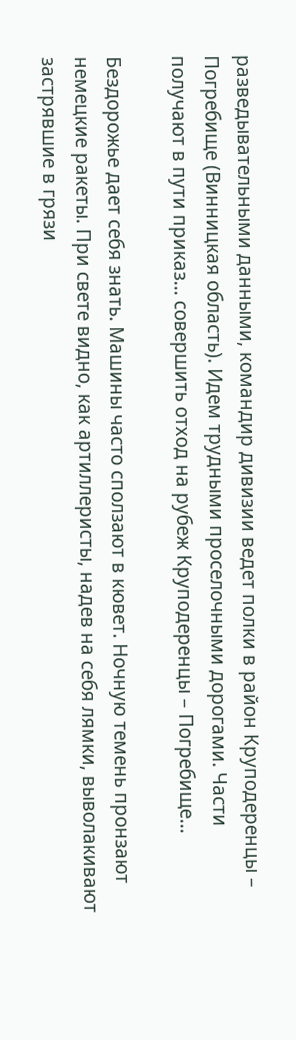разведывательными данными, командир дивизии ведет полки в район Круподеренцы – Погребище (Винницкая область). Идем трудными проселочными дорогами. Части получают в пути приказ… совершить отход на рубеж Круподеренцы – Погребище…

Бездорожье дает себя знать. Машины часто сползают в кювет. Ночную темень пронзают немецкие ракеты. При свете видно, как артиллеристы, надев на себя лямки, выволакивают застрявшие в грязи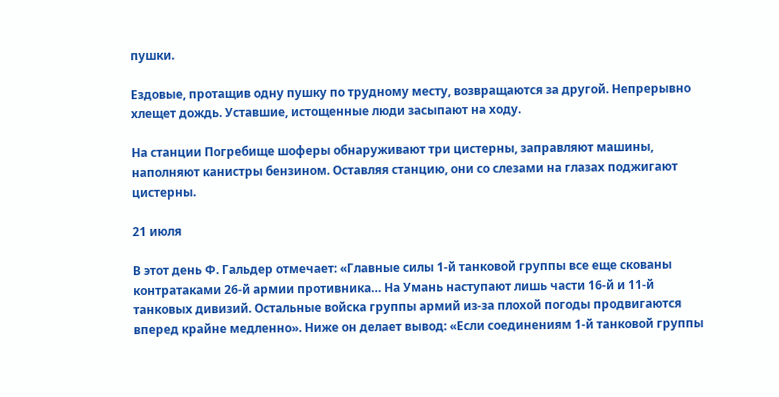пушки.

Ездовые, протащив одну пушку по трудному месту, возвращаются за другой. Непрерывно хлещет дождь. Уставшие, истощенные люди засыпают на ходу.

На станции Погребище шоферы обнаруживают три цистерны, заправляют машины, наполняют канистры бензином. Оставляя станцию, они со слезами на глазах поджигают цистерны.

21 июля

В этот день Ф. Гальдер отмечает: «Главные силы 1-й танковой группы все еще скованы контратаками 26-й армии противника… На Умань наступают лишь части 16-й и 11-й танковых дивизий. Остальные войска группы армий из-за плохой погоды продвигаются вперед крайне медленно». Ниже он делает вывод: «Если соединениям 1-й танковой группы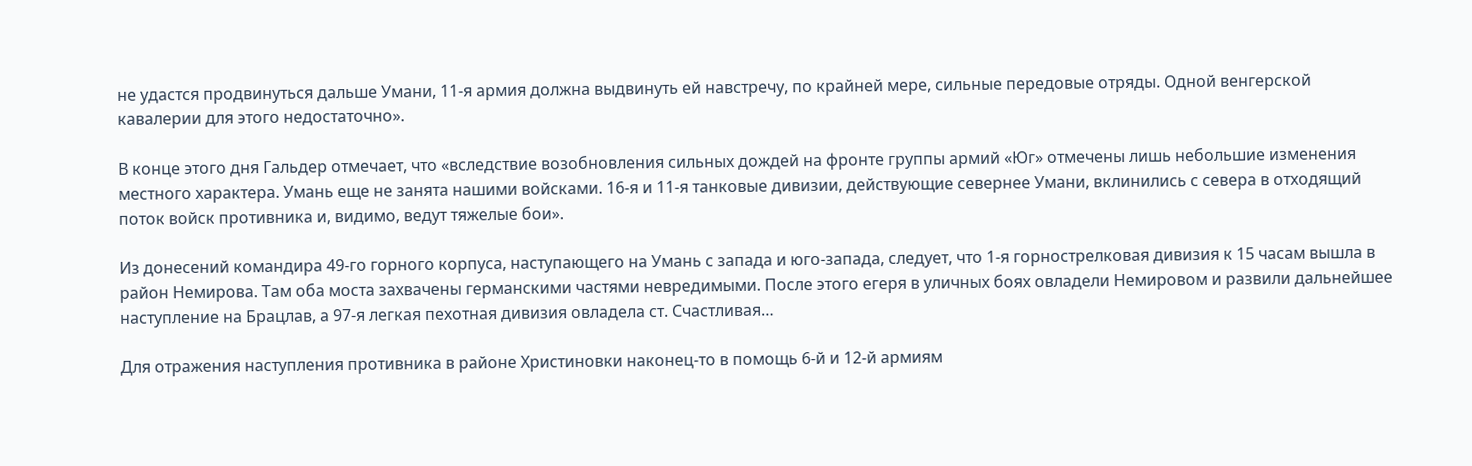не удастся продвинуться дальше Умани, 11-я армия должна выдвинуть ей навстречу, по крайней мере, сильные передовые отряды. Одной венгерской кавалерии для этого недостаточно».

В конце этого дня Гальдер отмечает, что «вследствие возобновления сильных дождей на фронте группы армий «Юг» отмечены лишь небольшие изменения местного характера. Умань еще не занята нашими войсками. 16-я и 11-я танковые дивизии, действующие севернее Умани, вклинились с севера в отходящий поток войск противника и, видимо, ведут тяжелые бои».

Из донесений командира 49-го горного корпуса, наступающего на Умань с запада и юго-запада, следует, что 1-я горнострелковая дивизия к 15 часам вышла в район Немирова. Там оба моста захвачены германскими частями невредимыми. После этого егеря в уличных боях овладели Немировом и развили дальнейшее наступление на Брацлав, а 97-я легкая пехотная дивизия овладела ст. Счастливая…

Для отражения наступления противника в районе Христиновки наконец-то в помощь 6-й и 12-й армиям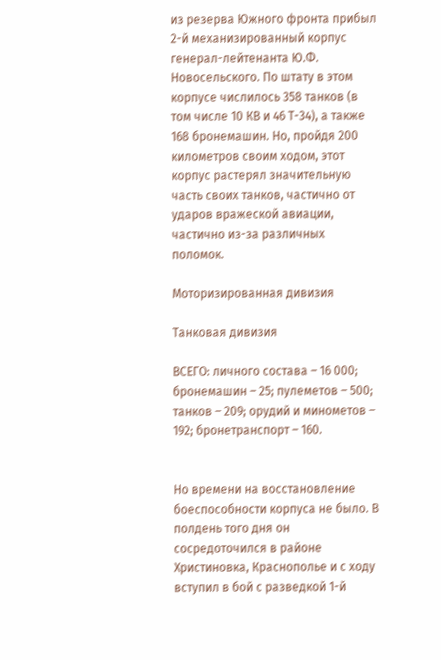из резерва Южного фронта прибыл 2-й механизированный корпус генерал-лейтенанта Ю.Ф. Новосельского. По штату в этом корпусе числилось 358 танков (в том числе 10 КВ и 46 Т-34), а также 168 бронемашин. Но, пройдя 200 километров своим ходом, этот корпус растерял значительную часть своих танков, частично от ударов вражеской авиации, частично из-за различных поломок.

Моторизированная дивизия

Танковая дивизия

ВСЕГО: личного состава – 16 000; бронемашин – 25; пулеметов – 500; танков – 209; орудий и минометов – 192; бронетранспорт – 160.


Но времени на восстановление боеспособности корпуса не было. В полдень того дня он сосредоточился в районе Христиновка, Краснополье и с ходу вступил в бой с разведкой 1-й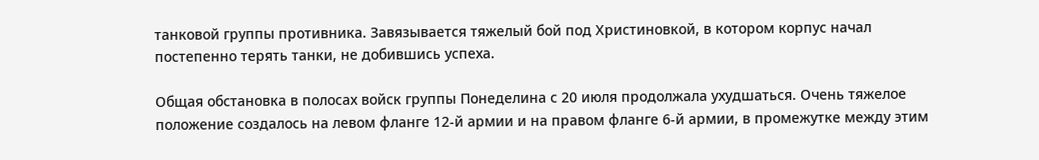танковой группы противника. Завязывается тяжелый бой под Христиновкой, в котором корпус начал постепенно терять танки, не добившись успеха.

Общая обстановка в полосах войск группы Понеделина с 20 июля продолжала ухудшаться. Очень тяжелое положение создалось на левом фланге 12-й армии и на правом фланге 6-й армии, в промежутке между этим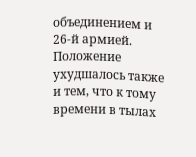объединением и 26-й армией. Положение ухудшалось также и тем, что к тому времени в тылах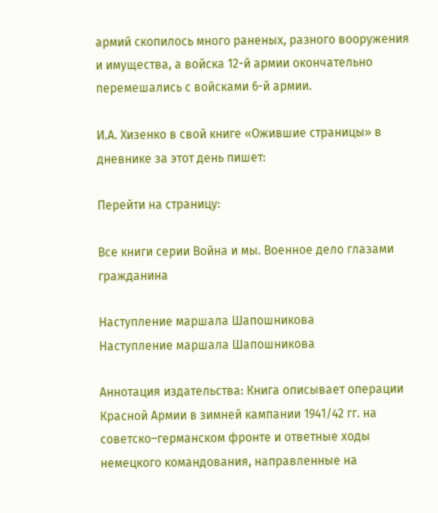армий скопилось много раненых, разного вооружения и имущества, а войска 12-й армии окончательно перемешались с войсками 6-й армии.

И.А. Хизенко в свой книге «Ожившие страницы» в дневнике за этот день пишет:

Перейти на страницу:

Все книги серии Война и мы. Военное дело глазами гражданина

Наступление маршала Шапошникова
Наступление маршала Шапошникова

Аннотация издательства: Книга описывает операции Красной Армии в зимней кампании 1941/42 гг. на советско–германском фронте и ответные ходы немецкого командования, направленные на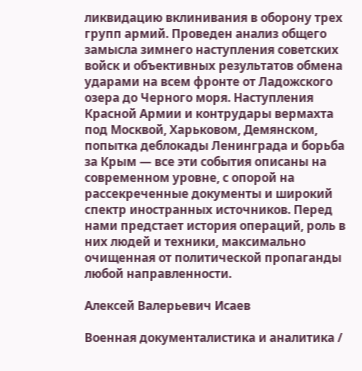ликвидацию вклинивания в оборону трех групп армий. Проведен анализ общего замысла зимнего наступления советских войск и объективных результатов обмена ударами на всем фронте от Ладожского озера до Черного моря. Наступления Красной Армии и контрудары вермахта под Москвой, Харьковом, Демянском, попытка деблокады Ленинграда и борьба за Крым — все эти события описаны на современном уровне, с опорой на рассекреченные документы и широкий спектр иностранных источников. Перед нами предстает история операций, роль в них людей и техники, максимально очищенная от политической пропаганды любой направленности.

Алексей Валерьевич Исаев

Военная документалистика и аналитика /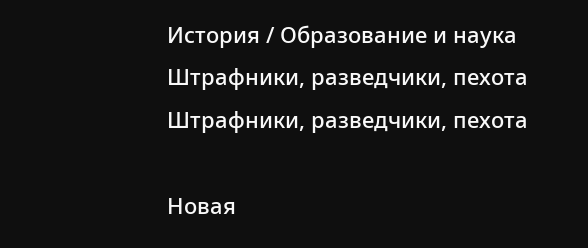История / Образование и наука
Штрафники, разведчики, пехота
Штрафники, разведчики, пехота

Новая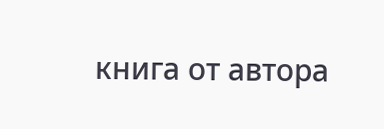книга от автора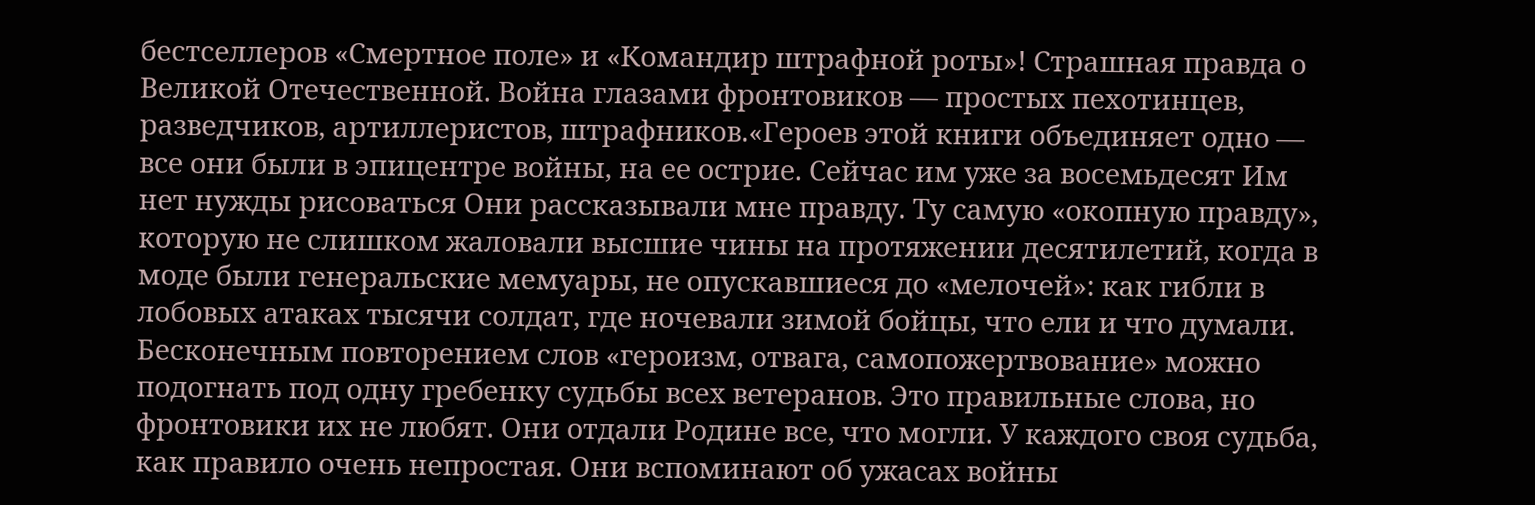бестселлеров «Смертное поле» и «Командир штрафной роты»! Страшная правда о Великой Отечественной. Война глазами фронтовиков — простых пехотинцев, разведчиков, артиллеристов, штрафников.«Героев этой книги объединяет одно — все они были в эпицентре войны, на ее острие. Сейчас им уже за восемьдесят Им нет нужды рисоваться Они рассказывали мне правду. Ту самую «окопную правду», которую не слишком жаловали высшие чины на протяжении десятилетий, когда в моде были генеральские мемуары, не опускавшиеся до «мелочей»: как гибли в лобовых атаках тысячи солдат, где ночевали зимой бойцы, что ели и что думали. Бесконечным повторением слов «героизм, отвага, самопожертвование» можно подогнать под одну гребенку судьбы всех ветеранов. Это правильные слова, но фронтовики их не любят. Они отдали Родине все, что могли. У каждого своя судьба, как правило очень непростая. Они вспоминают об ужасах войны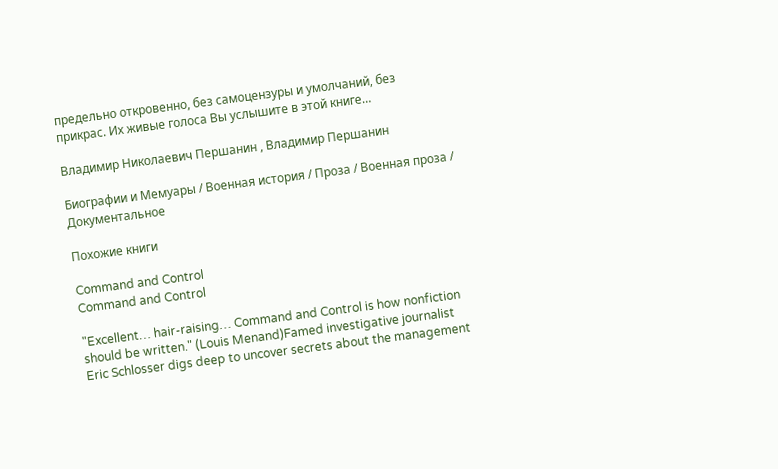предельно откровенно, без самоцензуры и умолчаний, без прикрас. Их живые голоса Вы услышите в этой книге…

Владимир Николаевич Першанин , Владимир Першанин

Биографии и Мемуары / Военная история / Проза / Военная проза / Документальное

Похожие книги

Command and Control
Command and Control

"Excellent… hair-raising… Command and Control is how nonfiction should be written." (Louis Menand)Famed investigative journalist Eric Schlosser digs deep to uncover secrets about the management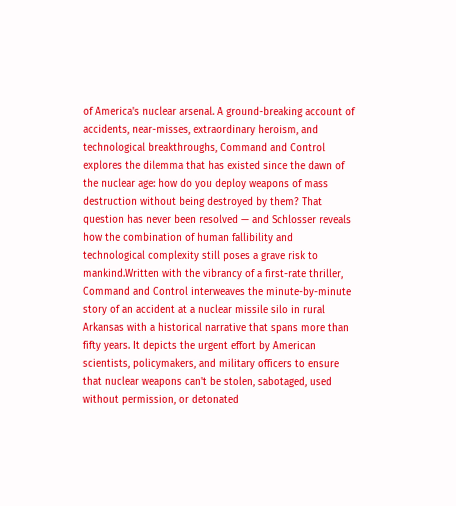of America's nuclear arsenal. A ground-breaking account of accidents, near-misses, extraordinary heroism, and technological breakthroughs, Command and Control explores the dilemma that has existed since the dawn of the nuclear age: how do you deploy weapons of mass destruction without being destroyed by them? That question has never been resolved — and Schlosser reveals how the combination of human fallibility and technological complexity still poses a grave risk to mankind.Written with the vibrancy of a first-rate thriller, Command and Control interweaves the minute-by-minute story of an accident at a nuclear missile silo in rural Arkansas with a historical narrative that spans more than fifty years. It depicts the urgent effort by American scientists, policymakers, and military officers to ensure that nuclear weapons can't be stolen, sabotaged, used without permission, or detonated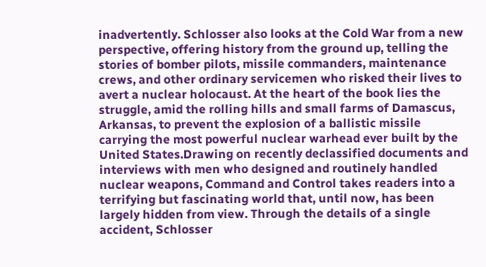inadvertently. Schlosser also looks at the Cold War from a new perspective, offering history from the ground up, telling the stories of bomber pilots, missile commanders, maintenance crews, and other ordinary servicemen who risked their lives to avert a nuclear holocaust. At the heart of the book lies the struggle, amid the rolling hills and small farms of Damascus, Arkansas, to prevent the explosion of a ballistic missile carrying the most powerful nuclear warhead ever built by the United States.Drawing on recently declassified documents and interviews with men who designed and routinely handled nuclear weapons, Command and Control takes readers into a terrifying but fascinating world that, until now, has been largely hidden from view. Through the details of a single accident, Schlosser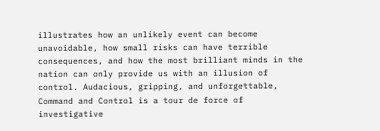illustrates how an unlikely event can become unavoidable, how small risks can have terrible consequences, and how the most brilliant minds in the nation can only provide us with an illusion of control. Audacious, gripping, and unforgettable, Command and Control is a tour de force of investigative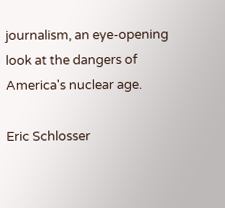journalism, an eye-opening look at the dangers of America's nuclear age.

Eric Schlosser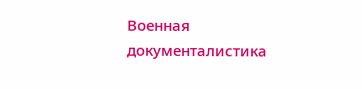Военная документалистика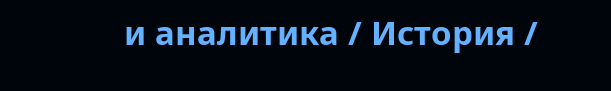и аналитика / История /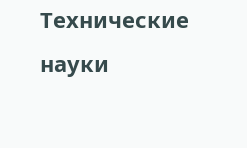Технические науки